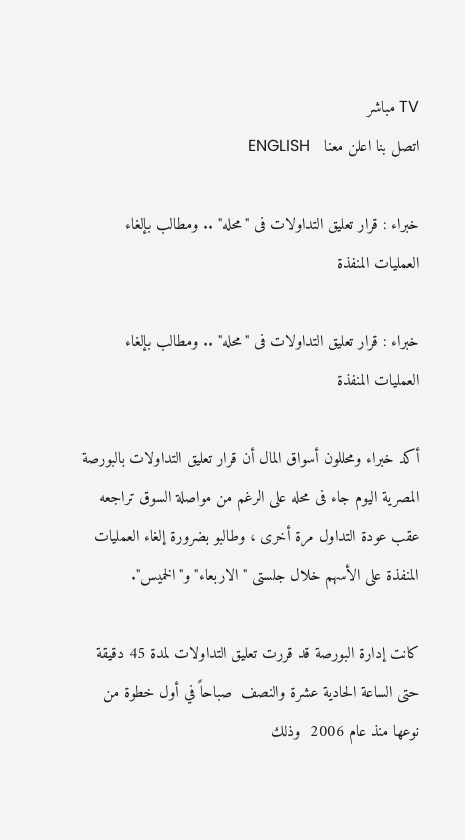TV مباشر
اتصل بنا اعلن معنا   ENGLISH

خبراء : قرار تعليق التداولات فى "محله" .. ومطالب بإلغاء العمليات المنفذة

خبراء : قرار تعليق التداولات فى "محله" .. ومطالب بإلغاء العمليات المنفذة

أكد خبراء ومحللون أسواق المال أن قرار تعليق التداولات بالبورصة المصرية اليوم جاء فى محله على الرغم من مواصلة السوق تراجعه عقب عودة التداول مرة أخرى ، وطالبو بضرورة إلغاء العمليات المنفذة على الأسهم خلال جلستى "الاربعاء"و"الخميس".

كانت إدارة البورصة قد قررت تعليق التداولات لمدة 45 دقيقة حتى الساعة الحادية عشرة والنصف  صباحاً في أول خطوة من نوعها منذ عام 2006  وذلك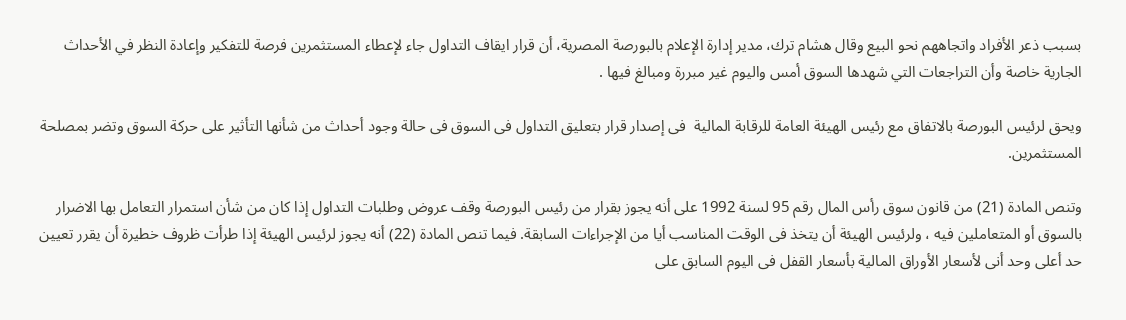بسبب ذعر الأفراد واتجاههم نحو البيع وقال هشام ترك، مدير إدارة الإعلام بالبورصة المصرية، أن قرار ايقاف التداول جاء لإعطاء المستثمرين فرصة للتفكير وإعادة النظر في الأحداث الجارية خاصة وأن التراجعات التي شهدها السوق أمس واليوم غير مبررة ومبالغ فيها .

ويحق لرئيس البورصة بالاتفاق مع رئيس الهيئة العامة للرقابة المالية  فى إصدار قرار بتعليق التداول فى السوق فى حالة وجود أحداث من شأنها التأثير على حركة السوق وتضر بمصلحة المستثمرين.

وتنص المادة (21) من قانون سوق رأس المال رقم 95 لسنة 1992 على أنه يجوز بقرار من رئيس البورصة وقف عروض وطلبات التداول إذا كان من شأن استمرار التعامل بها الاضرار بالسوق أو المتعاملين فيه ، ولرئيس الهيئة أن يتخذ فى الوقت المناسب أيا من الإجراءات السابقة. فيما تنص المادة (22) أنه يجوز لرئيس الهيئة إذا طرأت ظروف خطيرة أن يقرر تعيين حد أعلى وحد أنى لأسعار الأوراق المالية بأسعار القفل فى اليوم السابق على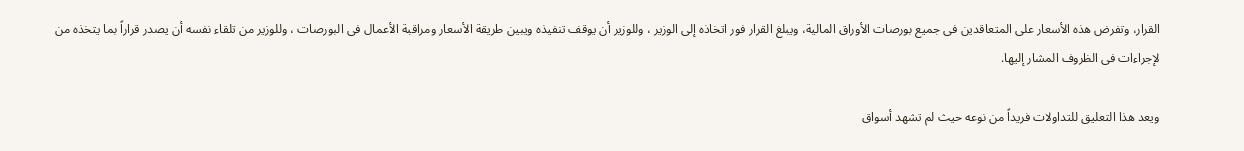القرار، وتفرض هذه الأسعار على المتعاقدين فى جميع بورصات الأوراق المالية، ويبلغ القرار فور اتخاذه إلى الوزير ، وللوزير أن يوقف تنفيذه ويبين طريقة الأسعار ومراقبة الأعمال فى البورصات ، وللوزير من تلقاء نفسه أن يصدر قراراً بما يتخذه من لإجراءات فى الظروف المشار إليها.

ويعد هذا التعليق للتداولات فريداً من نوعه حيث لم تشهد أسواق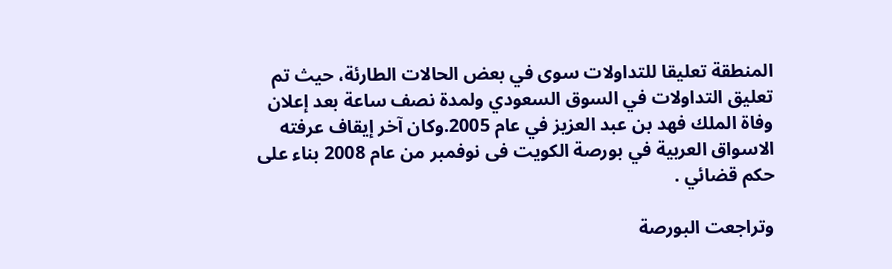المنطقة تعليقا للتداولات سوى في بعض الحالات الطارئة، حيث تم تعليق التداولات في السوق السعودي ولمدة نصف ساعة بعد إعلان وفاة الملك فهد بن عبد العزيز في عام 2005.وكان آخر إيقاف عرفته الاسواق العربية في بورصة الكويت فى نوفمبر من عام 2008 بناء على حكم قضائي .

وتراجعت البورصة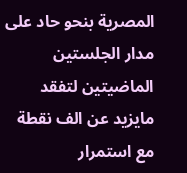المصرية بنحو حاد على مدار الجلستين الماضيتين لتفقد مايزيد عن الف نقطة مع استمرار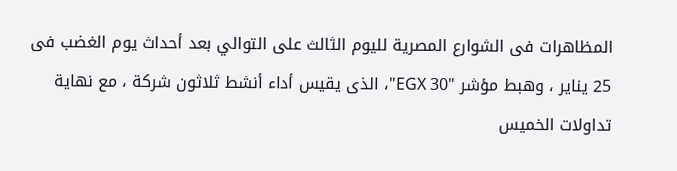المظاهرات فى الشوارع المصرية لليوم الثالث على التوالي بعد أحداث يوم الغضب فى 25 يناير ، وهبط مؤشر "EGX 30"، الذى يقيس أداء أنشط ثلاثون شركة ، مع نهاية تداولات الخميس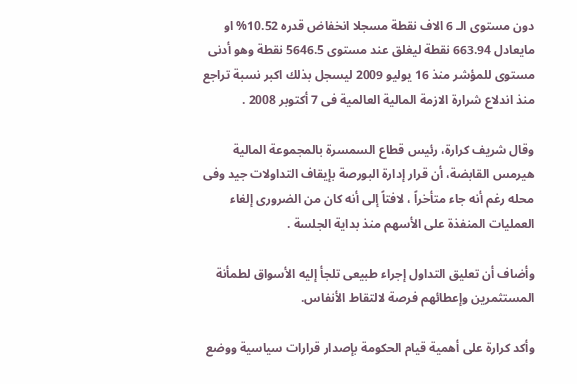دون مستوى الـ 6 الاف نقطة مسجلا انخفاض قدره 10.52% او مايعادل 663.94 نقطة ليغلق عند مستوى 5646.5 نقطة وهو أدنى مستوى للمؤشر منذ 16 يوليو 2009 ليسجل بذلك اكبر نسبة تراجع منذ اندلاع شرارة الازمة المالية العالمية فى 7 أكتوبر 2008 .

وقال شريف كرارة، رئيس قطاع السمسرة بالمجموعة المالية هيرمس القابضة، أن قرار إدارة البورصة بإيقاف التداولات جيد وفى محله رغم أنه جاء متأخراً ، لافتاً إلى أنه كان من الضرورى إلغاء العمليات المنفذة على الأسهم منذ بداية الجلسة .

وأضاف أن تعليق التداول إجراء طبيعى تلجأ إليه الأسواق لطمأنة المستثمرين وإعطائهم فرصة لالتقاط الأنفاس.

وأكد كرارة على أهمية قيام الحكومة بإصدار قرارات سياسية ووضع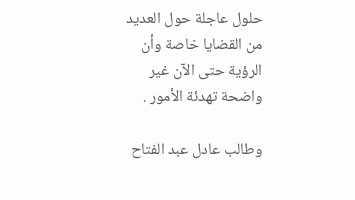حلول عاجلة حول العديد من القضايا خاصة وأن الرؤية حتى الآن غير واضحة تهدئة الأمور .

وطالب عادل عبد الفتاح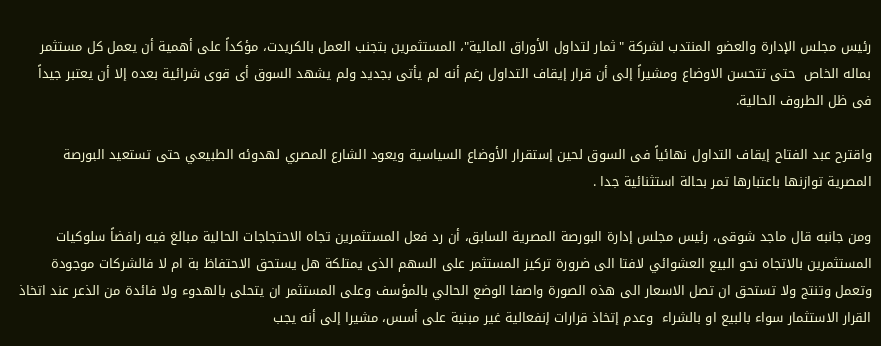رئيس مجلس الإدارة والعضو المنتدب لشركة "ثمار لتداول الأوراق المالية"، المستثمرين بتجنب العمل بالكريدت، مؤكداً على أهمية أن يعمل كل مستثمر بماله الخاص  حتى تتحسن الاوضاع ومشيراً إلى أن قرار إيقاف التداول رغم أنه لم يأتى بجديد ولم يشهد السوق أى قوى شرائية بعده إلا أن يعتبر جيداً فى ظل الطروف الحالية.

واقترح عبد الفتاح إيقاف التداول نهائياً فى السوق لحين إستقرار الأوضاع السياسية ويعود الشارع المصري لهدوئه الطبيعي حتى تستعيد البورصة المصرية توازنها باعتبارها تمر بحالة استثنائية جدا .

ومن جانبه قال ماجد شوقى، رئيس مجلس إدارة البورصة المصرية السابق، أن رد فعل المستثمرين تجاه الاحتجاجات الحالية مبالغ فيه رافضاً سلوكيات المستثمرين بالاتجاه نحو البيع العشوائي لافتا الى ضرورة تركيز المستثمر على السهم الذى يمتلكة هل يستحق الاحتفاظ بة ام لا فالشركات موجودة وتعمل وتنتج ولا تستحق ان تصل الاسعار الى هذه الصورة واصفا الوضع الحالي بالمؤسف وعلى المستثمر ان يتحلى بالهدوء ولا فائدة من الذعر عند اتخاذ القرار الاستثمار سواء بالبيع او بالشراء  وعدم إتخاذ قرارات إنفعالية غير مبنية على أسس، مشيرا إلى أنه يجب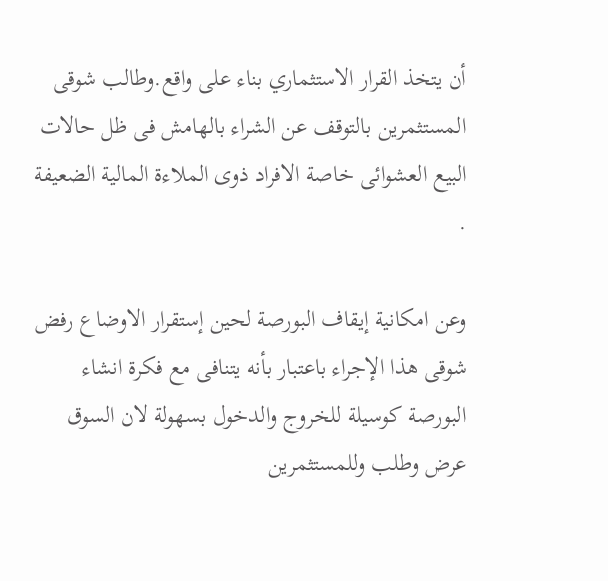أن يتخذ القرار الاستثماري بناء على واقع.وطالب شوقى المستثمرين بالتوقف عن الشراء بالهامش فى ظل حالات البيع العشوائى خاصة الافراد ذوى الملاءة المالية الضعيفة .

وعن امكانية إيقاف البورصة لحين إستقرار الاوضاع رفض شوقى هذا الإجراء باعتبار بأنه يتنافى مع فكرة انشاء البورصة كوسيلة للخروج والدخول بسهولة لان السوق عرض وطلب وللمستثمرين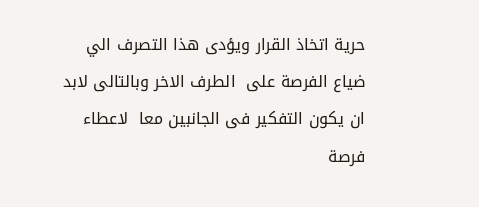حرية اتخاذ القرار ويؤدى هذا التصرف الي ضياع الفرصة على  الطرف الاخر وبالتالى لابد ان يكون التفكير فى الجانبين معا  لاعطاء فرصة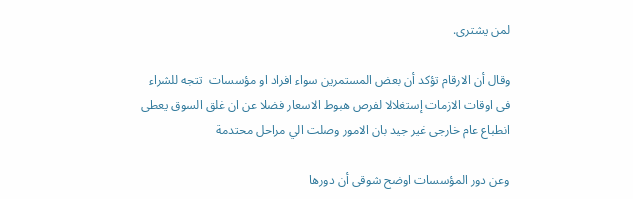لمن يشترى.

وقال أن الارقام تؤكد أن بعض المستمرين سواء افراد او مؤسسات  تتجه للشراء فى اوقات الازمات إستغلالا لفرص هبوط الاسعار فضلا عن ان غلق السوق يعطى انطباع عام خارجى غير جيد بان الامور وصلت الي مراحل محتدمة

وعن دور المؤسسات اوضح شوقى أن دورها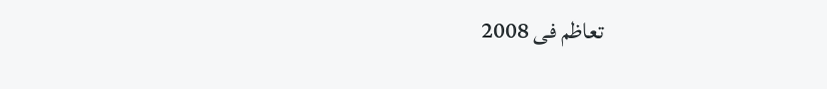تعاظم فى 2008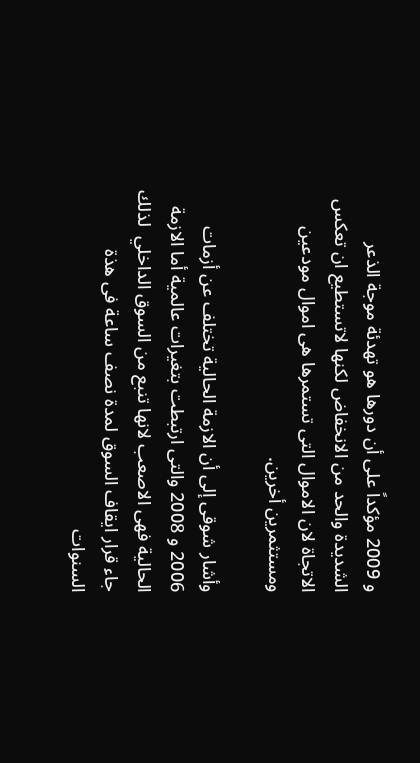و 2009 مؤكداً على أن دورها هو تهدئة موجة الذعر الشديدة والحد من الانخفاض لكنها لاتستطيع ان تعكس الاتجاة لان الاموال التى تستمرها هى اموال مودعين ومستثمرين أخرين.

وأشار شوقى إلى أن الازمة الحالية تختلف عن أزمات 2006 و 2008 والتى ارتبطت بتغيرات عالمية أما الازمة الحالية فهى الاصعب لانها تنبع من السوق الداخلي  لذلك جاء قرار ايقاف السوق لمدة نصف ساعة فى هذة السنوات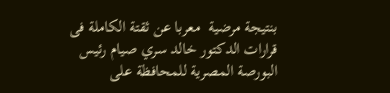بنتيجة مرضية  معربا عن ثقتة الكاملة فى قرارات الدكتور خالد سري صيام رئيس البورصة المصرية للمحافظة على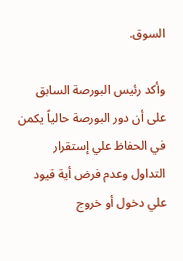السوق.

وأكد رئيس البورصة السابق على أن دور البورصة حالياً يكمن في الحفاظ علي إستقرار التداول وعدم فرض أية قيود علي دخول أو خروج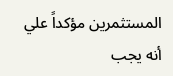المستثمرين مؤكداً علي أنه يجب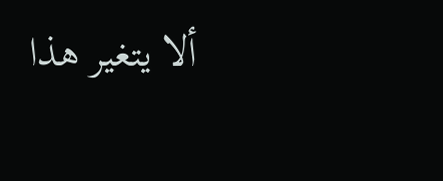ألا يتغير هذا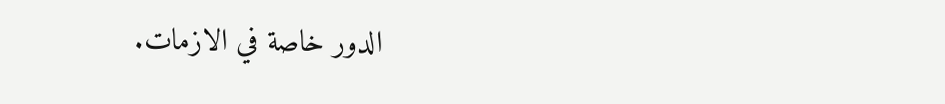الدور خاصة في الازمات.